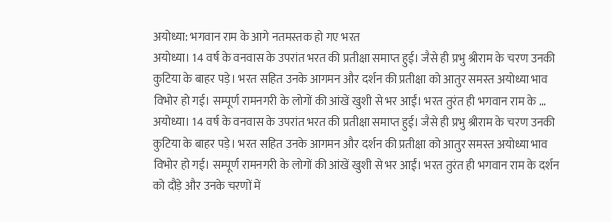अयोध्या: भगवान राम के आगे नतमस्तक हो गए भरत
अयोध्या। 14 वर्ष के वनवास के उपरांत भरत की प्रतीक्षा समाप्त हुई। जैसे ही प्रभु श्रीराम के चरण उनकी कुटिया के बाहर पड़े। भरत सहित उनके आगमन और दर्शन की प्रतीक्षा को आतुर समस्त अयोध्या भाव विभोर हो गई। सम्पूर्ण रामनगरी के लोगों की आंखें खुशी से भर आईं। भरत तुरंत ही भगवान राम के …
अयोध्या। 14 वर्ष के वनवास के उपरांत भरत की प्रतीक्षा समाप्त हुई। जैसे ही प्रभु श्रीराम के चरण उनकी कुटिया के बाहर पड़े। भरत सहित उनके आगमन और दर्शन की प्रतीक्षा को आतुर समस्त अयोध्या भाव विभोर हो गई। सम्पूर्ण रामनगरी के लोगों की आंखें खुशी से भर आईं। भरत तुरंत ही भगवान राम के दर्शन को दौड़े और उनके चरणों में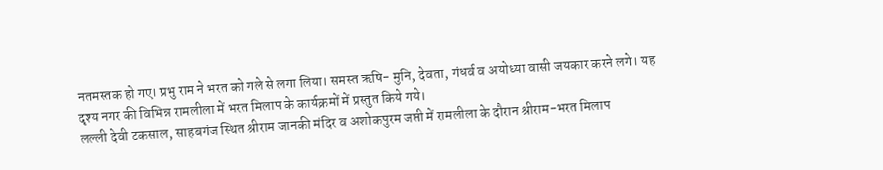नतमस्तक हो गए। प्रभु राम ने भरत को गले से लगा लिया। समस्त ऋषि- मुनि, देवता, गंधर्व व अयोध्या वासी जयकार करने लगे। यह दृश्य नगर की विभिन्न रामलीला में भरत मिलाप के कार्यक्रमों में प्रस्तुत किये गये।
लल्ली देवी टकसाल, साहबगंज स्थित श्रीराम जानकी मंदिर व अशोकपुरम जप्ती में रामलीला के दौरान श्रीराम-भरत मिलाप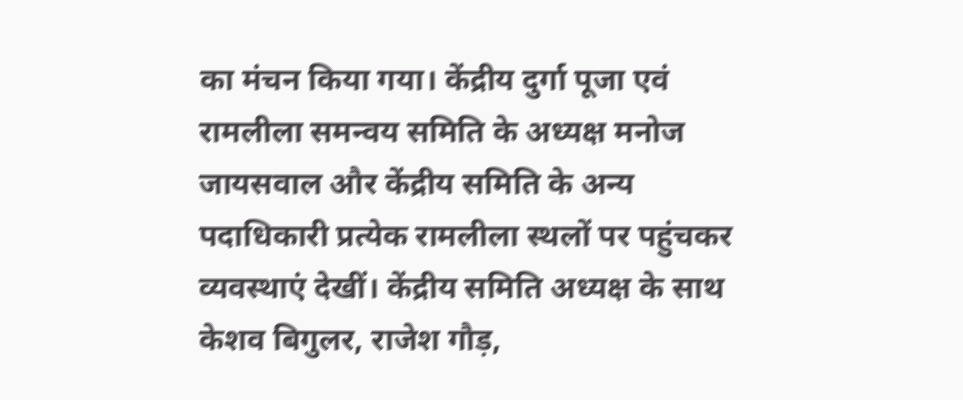का मंचन किया गया। केंद्रीय दुर्गा पूजा एवं रामलीला समन्वय समिति के अध्यक्ष मनोज जायसवाल और केंद्रीय समिति के अन्य पदाधिकारी प्रत्येक रामलीला स्थलों पर पहुंचकर व्यवस्थाएं देखीं। केंद्रीय समिति अध्यक्ष के साथ केशव बिगुलर, राजेश गौड़,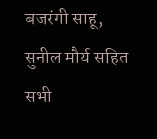बजरंगी साहू, सुनील मौर्य सहित सभी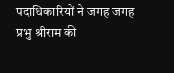पदाधिकारियों ने जगह जगह प्रभु श्रीराम की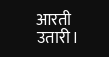आरती उतारी।